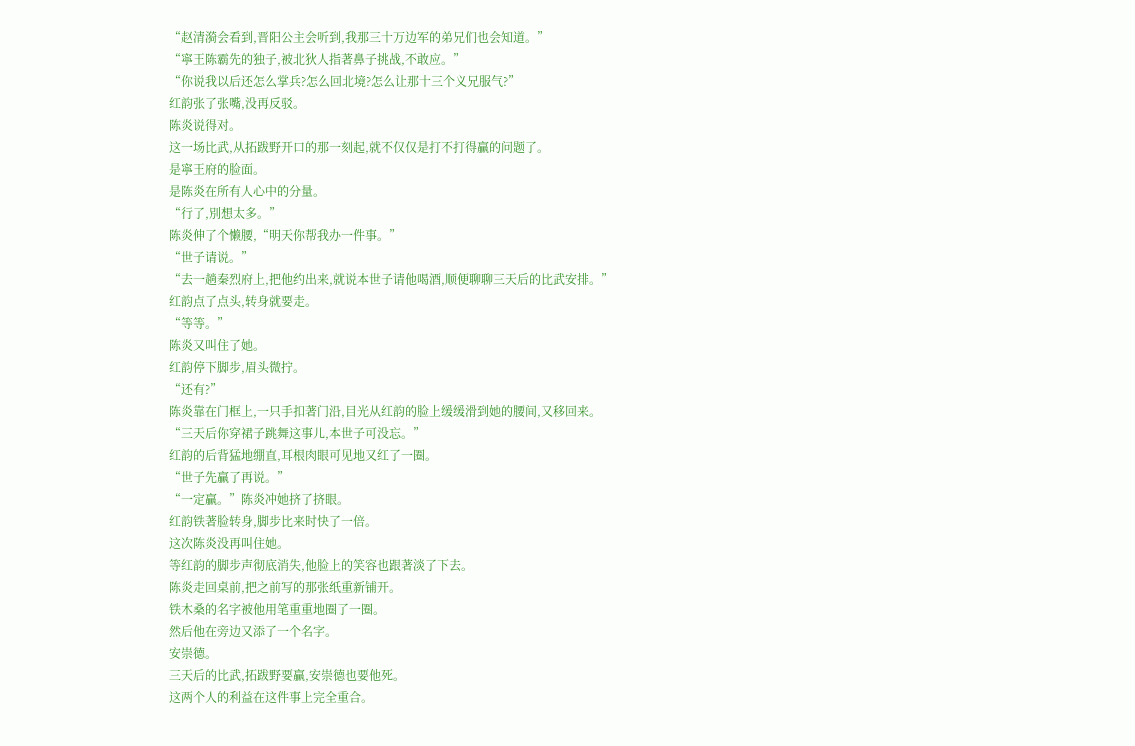“赵清漪会看到,晋阳公主会听到,我那三十万边军的弟兄们也会知道。”
“寧王陈霸先的独子,被北狄人指著鼻子挑战,不敢应。”
“你说我以后还怎么掌兵?怎么回北境?怎么让那十三个义兄服气?”
红韵张了张嘴,没再反驳。
陈炎说得对。
这一场比武,从拓跋野开口的那一刻起,就不仅仅是打不打得贏的问题了。
是寧王府的脸面。
是陈炎在所有人心中的分量。
“行了,別想太多。”
陈炎伸了个懒腰,“明天你帮我办一件事。”
“世子请说。”
“去一趟秦烈府上,把他约出来,就说本世子请他喝酒,顺便聊聊三天后的比武安排。”
红韵点了点头,转身就要走。
“等等。”
陈炎又叫住了她。
红韵停下脚步,眉头微拧。
“还有?”
陈炎靠在门框上,一只手扣著门沿,目光从红韵的脸上缓缓滑到她的腰间,又移回来。
“三天后你穿裙子跳舞这事儿,本世子可没忘。”
红韵的后背猛地绷直,耳根肉眼可见地又红了一圈。
“世子先贏了再说。”
“一定贏。”陈炎冲她挤了挤眼。
红韵铁著脸转身,脚步比来时快了一倍。
这次陈炎没再叫住她。
等红韵的脚步声彻底消失,他脸上的笑容也跟著淡了下去。
陈炎走回桌前,把之前写的那张纸重新铺开。
铁木桑的名字被他用笔重重地圈了一圈。
然后他在旁边又添了一个名字。
安崇德。
三天后的比武,拓跋野要贏,安崇德也要他死。
这两个人的利益在这件事上完全重合。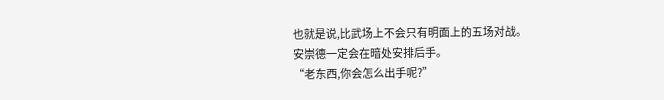也就是说,比武场上不会只有明面上的五场对战。
安崇德一定会在暗处安排后手。
“老东西,你会怎么出手呢?”